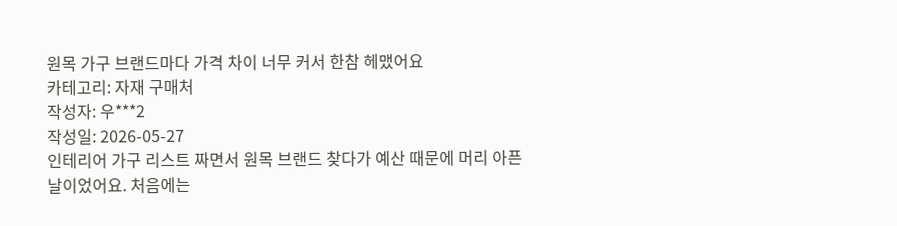원목 가구 브랜드마다 가격 차이 너무 커서 한참 헤맸어요
카테고리: 자재 구매처
작성자: 우***2
작성일: 2026-05-27
인테리어 가구 리스트 짜면서 원목 브랜드 찾다가 예산 때문에 머리 아픈 날이었어요. 처음에는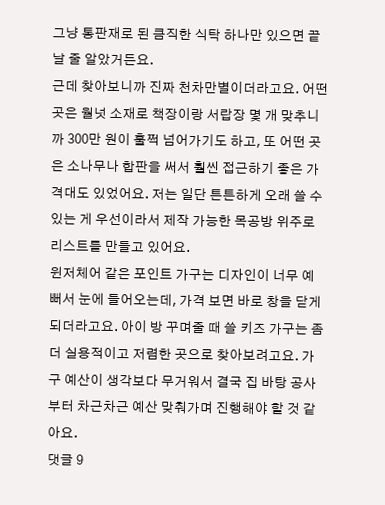그냥 통판재로 된 큼직한 식탁 하나만 있으면 끝날 줄 알았거든요.
근데 찾아보니까 진짜 천차만별이더라고요. 어떤 곳은 월넛 소재로 책장이랑 서랍장 몇 개 맞추니까 300만 원이 훌쩍 넘어가기도 하고, 또 어떤 곳은 소나무나 합판을 써서 훨씬 접근하기 좋은 가격대도 있었어요. 저는 일단 튼튼하게 오래 쓸 수 있는 게 우선이라서 제작 가능한 목공방 위주로 리스트를 만들고 있어요.
윈저체어 같은 포인트 가구는 디자인이 너무 예뻐서 눈에 들어오는데, 가격 보면 바로 창을 닫게 되더라고요. 아이 방 꾸며줄 때 쓸 키즈 가구는 좀 더 실용적이고 저렴한 곳으로 찾아보려고요. 가구 예산이 생각보다 무거워서 결국 집 바탕 공사부터 차근차근 예산 맞춰가며 진행해야 할 것 같아요.
댓글 9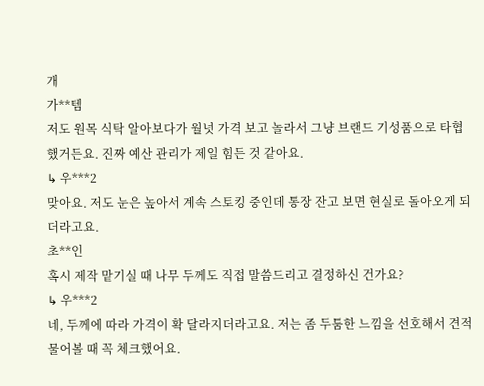개
가**템
저도 원목 식탁 알아보다가 월넛 가격 보고 놀라서 그냥 브랜드 기성품으로 타협했거든요. 진짜 예산 관리가 제일 힘든 것 같아요.
↳ 우***2
맞아요. 저도 눈은 높아서 계속 스토킹 중인데 통장 잔고 보면 현실로 돌아오게 되더라고요.
초**인
혹시 제작 맡기실 때 나무 두께도 직접 말씀드리고 결정하신 건가요?
↳ 우***2
네, 두께에 따라 가격이 확 달라지더라고요. 저는 좀 두툼한 느낌을 선호해서 견적 물어볼 때 꼭 체크했어요.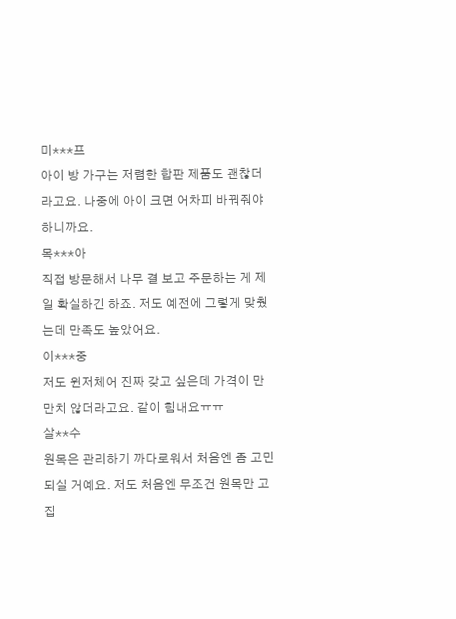미***프
아이 방 가구는 저렴한 합판 제품도 괜찮더라고요. 나중에 아이 크면 어차피 바꿔줘야 하니까요.
목***아
직접 방문해서 나무 결 보고 주문하는 게 제일 확실하긴 하죠. 저도 예전에 그렇게 맞췄는데 만족도 높았어요.
이***중
저도 윈저체어 진짜 갖고 싶은데 가격이 만만치 않더라고요. 같이 힘내요ㅠㅠ
살**수
원목은 관리하기 까다로워서 처음엔 좀 고민되실 거예요. 저도 처음엔 무조건 원목만 고집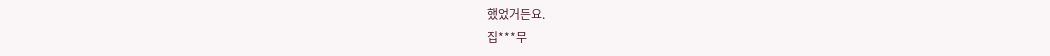했었거든요.
집***무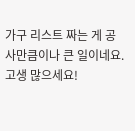가구 리스트 짜는 게 공사만큼이나 큰 일이네요. 고생 많으세요!